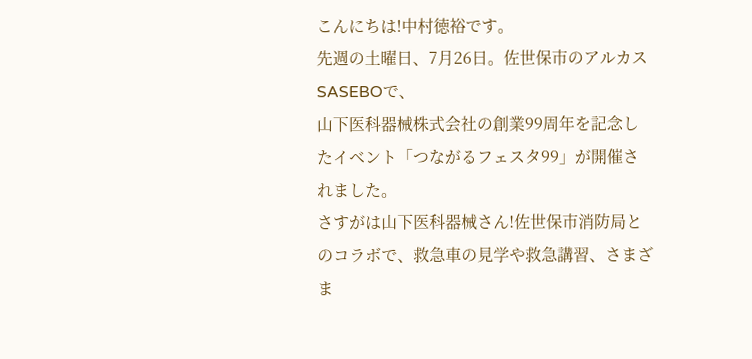こんにちは!中村徳裕です。
先週の土曜日、7月26日。佐世保市のアルカスSASEBOで、
山下医科器械株式会社の創業99周年を記念したイベント「つながるフェスタ99」が開催されました。
さすがは山下医科器械さん!佐世保市消防局とのコラボで、救急車の見学や救急講習、さまざま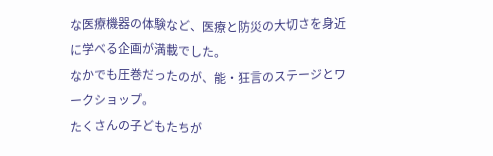な医療機器の体験など、医療と防災の大切さを身近に学べる企画が満載でした。
なかでも圧巻だったのが、能・狂言のステージとワークショップ。
たくさんの子どもたちが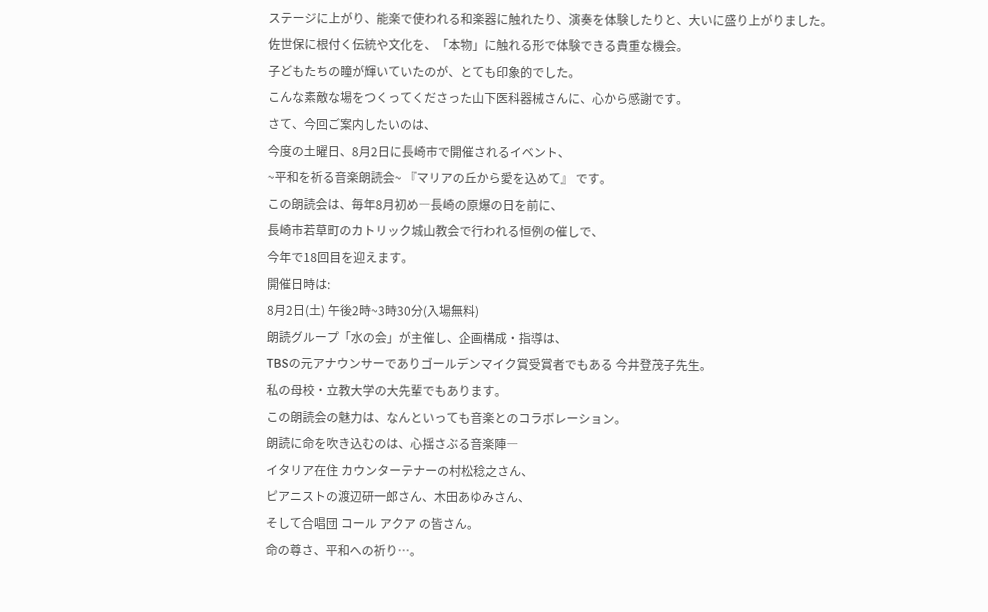ステージに上がり、能楽で使われる和楽器に触れたり、演奏を体験したりと、大いに盛り上がりました。
佐世保に根付く伝統や文化を、「本物」に触れる形で体験できる貴重な機会。
子どもたちの瞳が輝いていたのが、とても印象的でした。
こんな素敵な場をつくってくださった山下医科器械さんに、心から感謝です。
さて、今回ご案内したいのは、
今度の土曜日、8月2日に長崎市で開催されるイベント、
~平和を祈る音楽朗読会~ 『マリアの丘から愛を込めて』 です。
この朗読会は、毎年8月初め―長崎の原爆の日を前に、
長崎市若草町のカトリック城山教会で行われる恒例の催しで、
今年で18回目を迎えます。
開催日時は:
8月2日(土) 午後2時~3時30分(入場無料)
朗読グループ「水の会」が主催し、企画構成・指導は、
TBSの元アナウンサーでありゴールデンマイク賞受賞者でもある 今井登茂子先生。
私の母校・立教大学の大先輩でもあります。
この朗読会の魅力は、なんといっても音楽とのコラボレーション。
朗読に命を吹き込むのは、心揺さぶる音楽陣―
イタリア在住 カウンターテナーの村松稔之さん、
ピアニストの渡辺研一郎さん、木田あゆみさん、
そして合唱団 コール アクア の皆さん。
命の尊さ、平和への祈り…。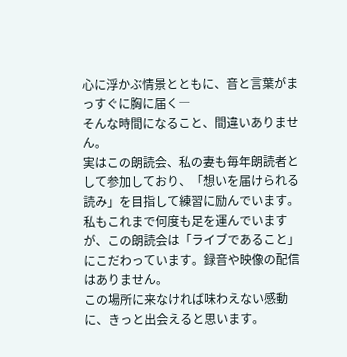心に浮かぶ情景とともに、音と言葉がまっすぐに胸に届く―
そんな時間になること、間違いありません。
実はこの朗読会、私の妻も毎年朗読者として参加しており、「想いを届けられる読み」を目指して練習に励んでいます。
私もこれまで何度も足を運んでいますが、この朗読会は「ライブであること」にこだわっています。録音や映像の配信はありません。
この場所に来なければ味わえない感動に、きっと出会えると思います。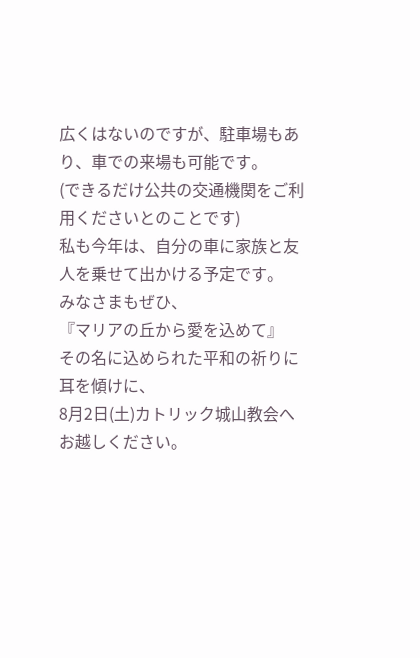広くはないのですが、駐車場もあり、車での来場も可能です。
(できるだけ公共の交通機関をご利用くださいとのことです)
私も今年は、自分の車に家族と友人を乗せて出かける予定です。
みなさまもぜひ、
『マリアの丘から愛を込めて』
その名に込められた平和の祈りに耳を傾けに、
8月2日(土)カトリック城山教会へ お越しください。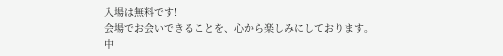入場は無料です!
会場でお会いできることを、心から楽しみにしております。
中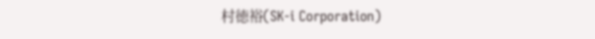村徳裕(SK-i Corporation)